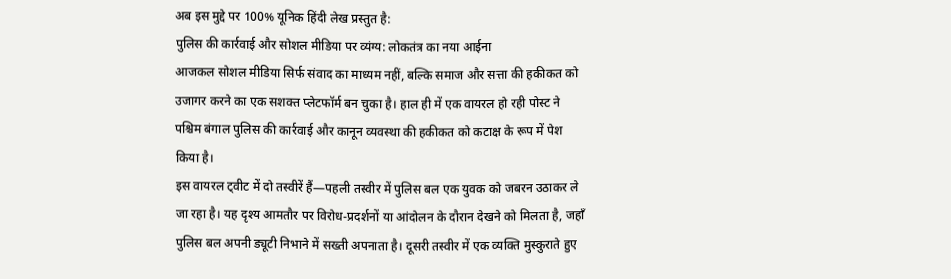अब इस मुद्दे पर 100% यूनिक हिंदी लेख प्रस्तुत है:
पुलिस की कार्रवाई और सोशल मीडिया पर व्यंग्य: लोकतंत्र का नया आईना
आजकल सोशल मीडिया सिर्फ संवाद का माध्यम नहीं, बल्कि समाज और सत्ता की हकीकत को उजागर करने का एक सशक्त प्लेटफॉर्म बन चुका है। हाल ही में एक वायरल हो रही पोस्ट ने पश्चिम बंगाल पुलिस की कार्रवाई और कानून व्यवस्था की हकीकत को कटाक्ष के रूप में पेश किया है।
इस वायरल ट्वीट में दो तस्वीरें हैं—पहली तस्वीर में पुलिस बल एक युवक को जबरन उठाकर ले जा रहा है। यह दृश्य आमतौर पर विरोध-प्रदर्शनों या आंदोलन के दौरान देखने को मिलता है, जहाँ पुलिस बल अपनी ड्यूटी निभाने में सख्ती अपनाता है। दूसरी तस्वीर में एक व्यक्ति मुस्कुराते हुए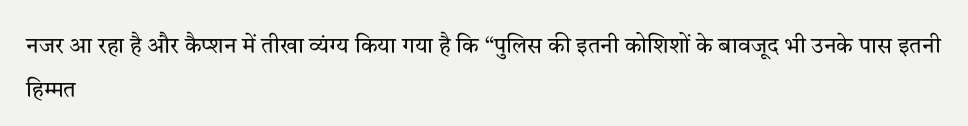नजर आ रहा है और कैप्शन में तीखा व्यंग्य किया गया है कि “पुलिस की इतनी कोशिशों के बावजूद भी उनके पास इतनी हिम्मत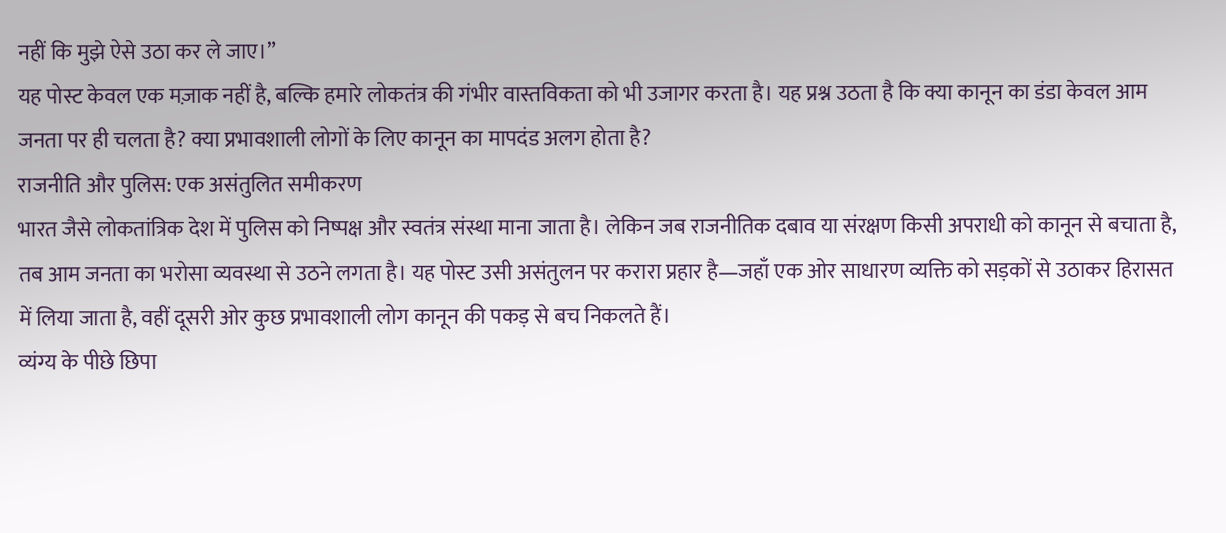नहीं कि मुझे ऐसे उठा कर ले जाए।”
यह पोस्ट केवल एक मज़ाक नहीं है, बल्कि हमारे लोकतंत्र की गंभीर वास्तविकता को भी उजागर करता है। यह प्रश्न उठता है कि क्या कानून का डंडा केवल आम जनता पर ही चलता है? क्या प्रभावशाली लोगों के लिए कानून का मापदंड अलग होता है?
राजनीति और पुलिस: एक असंतुलित समीकरण
भारत जैसे लोकतांत्रिक देश में पुलिस को निष्पक्ष और स्वतंत्र संस्था माना जाता है। लेकिन जब राजनीतिक दबाव या संरक्षण किसी अपराधी को कानून से बचाता है, तब आम जनता का भरोसा व्यवस्था से उठने लगता है। यह पोस्ट उसी असंतुलन पर करारा प्रहार है—जहाँ एक ओर साधारण व्यक्ति को सड़कों से उठाकर हिरासत में लिया जाता है, वहीं दूसरी ओर कुछ प्रभावशाली लोग कानून की पकड़ से बच निकलते हैं।
व्यंग्य के पीछे छिपा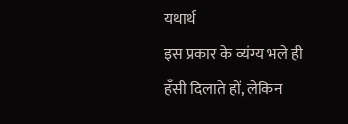यथार्थ
इस प्रकार के व्यंग्य भले ही हँसी दिलाते हों, लेकिन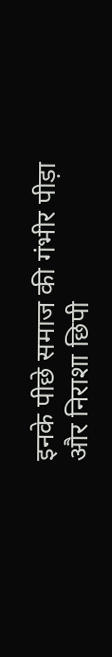इनके पीछे समाज की गंभीर पीड़ा और निराशा छिपी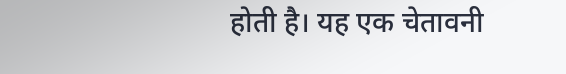होती है। यह एक चेतावनी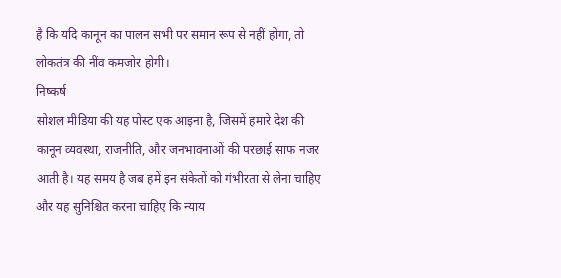है कि यदि कानून का पालन सभी पर समान रूप से नहीं होगा, तो लोकतंत्र की नींव कमजोर होगी।
निष्कर्ष
सोशल मीडिया की यह पोस्ट एक आइना है, जिसमें हमारे देश की कानून व्यवस्था, राजनीति, और जनभावनाओं की परछाई साफ नजर आती है। यह समय है जब हमें इन संकेतों को गंभीरता से लेना चाहिए और यह सुनिश्चित करना चाहिए कि न्याय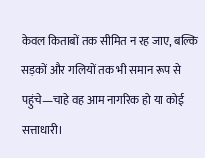केवल किताबों तक सीमित न रह जाए, बल्कि सड़कों और गलियों तक भी समान रूप से पहुंचे—चाहे वह आम नागरिक हो या कोई सत्ताधारी।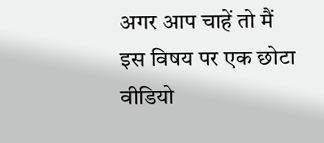अगर आप चाहें तो मैं इस विषय पर एक छोटा वीडियो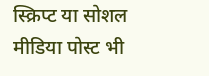स्क्रिप्ट या सोशल मीडिया पोस्ट भी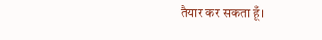तैयार कर सकता हूँ।